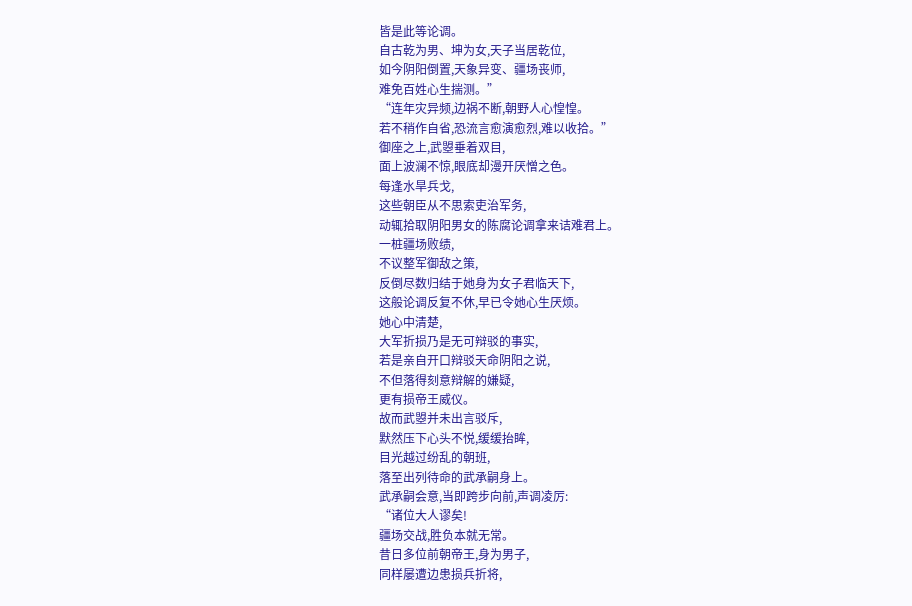皆是此等论调。
自古乾为男、坤为女,天子当居乾位,
如今阴阳倒置,天象异变、疆场丧师,
难免百姓心生揣测。”
“连年灾异频,边祸不断,朝野人心惶惶。
若不稍作自省,恐流言愈演愈烈,难以收拾。”
御座之上,武曌垂着双目,
面上波澜不惊,眼底却漫开厌憎之色。
每逢水旱兵戈,
这些朝臣从不思索吏治军务,
动辄拾取阴阳男女的陈腐论调拿来诘难君上。
一桩疆场败绩,
不议整军御敌之策,
反倒尽数归结于她身为女子君临天下,
这般论调反复不休,早已令她心生厌烦。
她心中清楚,
大军折损乃是无可辩驳的事实,
若是亲自开口辩驳天命阴阳之说,
不但落得刻意辩解的嫌疑,
更有损帝王威仪。
故而武曌并未出言驳斥,
默然压下心头不悦,缓缓抬眸,
目光越过纷乱的朝班,
落至出列待命的武承嗣身上。
武承嗣会意,当即跨步向前,声调凌厉:
“诸位大人谬矣!
疆场交战,胜负本就无常。
昔日多位前朝帝王,身为男子,
同样屡遭边患损兵折将,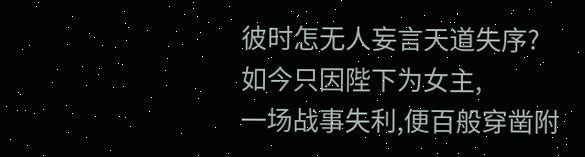彼时怎无人妄言天道失序?
如今只因陛下为女主,
一场战事失利,便百般穿凿附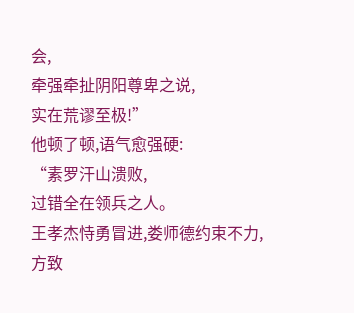会,
牵强牵扯阴阳尊卑之说,
实在荒谬至极!”
他顿了顿,语气愈强硬:
“素罗汗山溃败,
过错全在领兵之人。
王孝杰恃勇冒进,娄师德约束不力,方致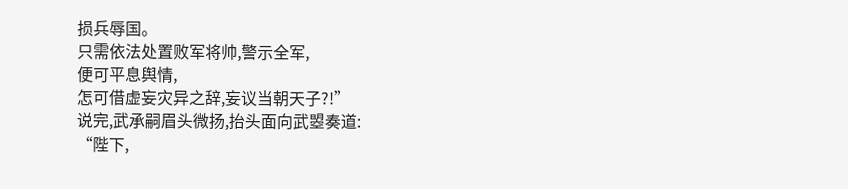损兵辱国。
只需依法处置败军将帅,警示全军,
便可平息舆情,
怎可借虚妄灾异之辞,妄议当朝天子?!”
说完,武承嗣眉头微扬,抬头面向武曌奏道:
“陛下,